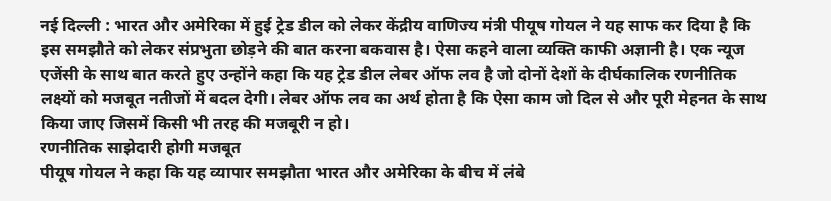नई दिल्ली : भारत और अमेरिका में हुई ट्रेड डील को लेकर केंद्रीय वाणिज्य मंत्री पीयूष गोयल ने यह साफ कर दिया है कि इस समझौते को लेकर संप्रभुता छोड़ने की बात करना बकवास है। ऐसा कहने वाला व्यक्ति काफी अज्ञानी है। एक न्यूज एजेंसी के साथ बात करते हुए उन्होंने कहा कि यह ट्रेड डील लेबर ऑफ लव है जो दोनों देशों के दीर्घकालिक रणनीतिक लक्ष्यों को मजबूत नतीजों में बदल देगी। लेबर ऑफ लव का अर्थ होता है कि ऐसा काम जो दिल से और पूरी मेहनत के साथ किया जाए जिसमें किसी भी तरह की मजबूरी न हो।
रणनीतिक साझेदारी होगी मजबूत
पीयूष गोयल ने कहा कि यह व्यापार समझौता भारत और अमेरिका के बीच में लंबे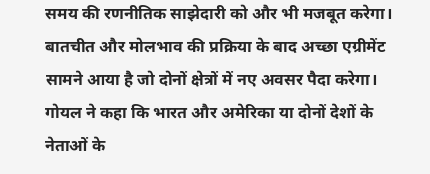समय की रणनीतिक साझेदारी को और भी मजबूत करेगा। बातचीत और मोलभाव की प्रक्रिया के बाद अच्छा एग्रीमेंट सामने आया है जो दोनों क्षेत्रों में नए अवसर पैदा करेगा। गोयल ने कहा कि भारत और अमेरिका या दोनों देशों के नेताओं के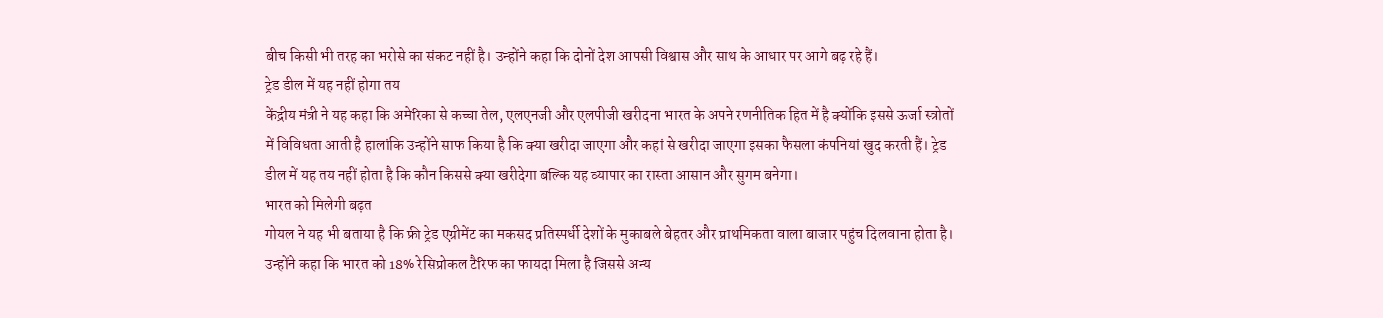बीच किसी भी तरह का भरोसे का संकट नहीं है। उन्होंने कहा कि दोनों देश आपसी विश्वास और साथ के आधार पर आगे बढ़ रहे हैं।
ट्रेड डील में यह नहीं होगा तय
केंद्रीय मंत्री ने यह कहा कि अमेरिका से कच्चा तेल, एलएनजी और एलपीजी खरीदना भारत के अपने रणनीतिक हित में है क्योंकि इससे ऊर्जा स्त्रोतों में विविधता आती है हालांकि उन्होंने साफ किया है कि क्या खरीदा जाएगा और कहां से खरीदा जाएगा इसका फैसला कंपनियां खुद करती हैं। ट्रेड डील में यह तय नहीं होता है कि कौन किससे क्या खरीदेगा बल्कि यह व्यापार का रास्ता आसान और सुगम बनेगा।
भारत को मिलेगी बढ़त
गोयल ने यह भी बताया है कि फ्री ट्रेड एग्रीमेंट का मकसद प्रतिस्पर्धी देशों के मुकाबले बेहतर और प्राथमिकता वाला बाजार पहुंच दिलवाना होता है। उन्होंने कहा कि भारत को 18% रेसिप्रोकल टैरिफ का फायदा मिला है जिससे अन्य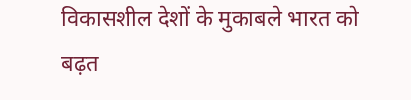विकासशील देशों के मुकाबले भारत को बढ़त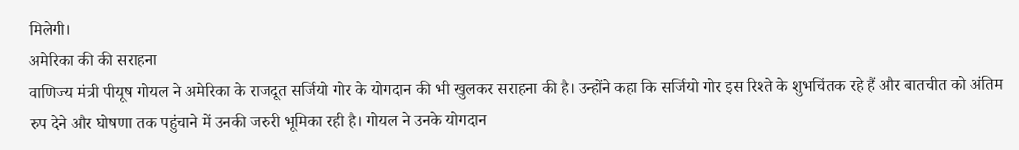मिलेगी।
अमेरिका की की सराहना
वाणिज्य मंत्री पीयूष गोयल ने अमेरिका के राजदूत सर्जियो गोर के योगदान की भी खुलकर सराहना की है। उन्होंने कहा कि सर्जियो गोर इस रिश्ते के शुभचिंतक रहे हैं और बातचीत को अंतिम रुप देने और घोषणा तक पहुंचाने में उनकी जरुरी भूमिका रही है। गोयल ने उनके योगदान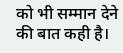को भी सम्मान देने की बात कही है।